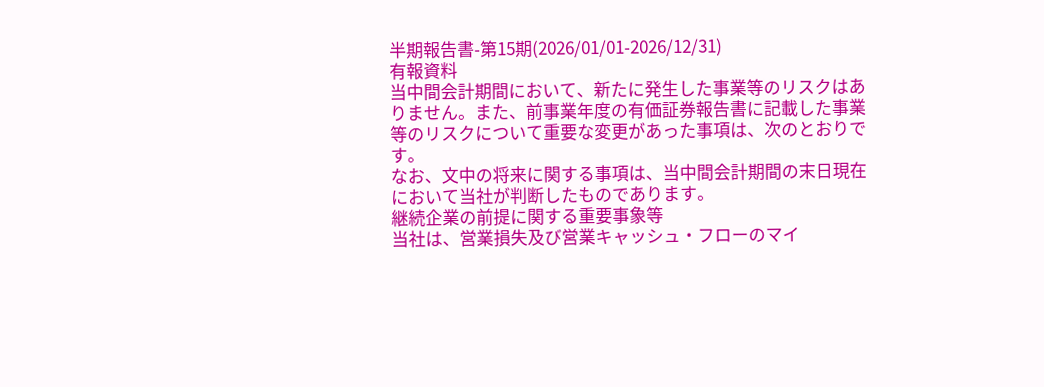半期報告書-第15期(2026/01/01-2026/12/31)
有報資料
当中間会計期間において、新たに発生した事業等のリスクはありません。また、前事業年度の有価証券報告書に記載した事業等のリスクについて重要な変更があった事項は、次のとおりです。
なお、文中の将来に関する事項は、当中間会計期間の末日現在において当社が判断したものであります。
継続企業の前提に関する重要事象等
当社は、営業損失及び営業キャッシュ・フローのマイ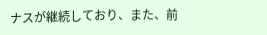ナスが継続しており、また、前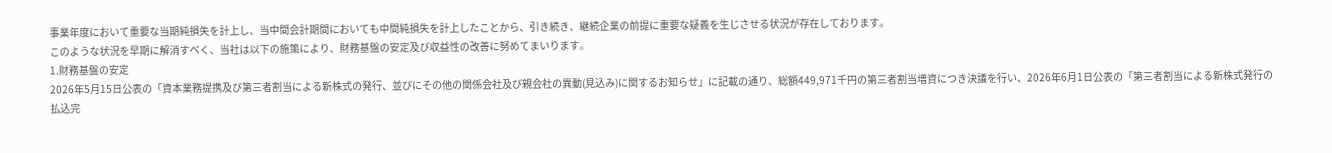事業年度において重要な当期純損失を計上し、当中間会計期間においても中間純損失を計上したことから、引き続き、継続企業の前提に重要な疑義を生じさせる状況が存在しております。
このような状況を早期に解消すべく、当社は以下の施策により、財務基盤の安定及び収益性の改善に努めてまいります。
1.財務基盤の安定
2026年5月15日公表の「資本業務提携及び第三者割当による新株式の発行、並びにその他の関係会社及び親会社の異動(見込み)に関するお知らせ」に記載の通り、総額449,971千円の第三者割当増資につき決議を行い、2026年6月1日公表の「第三者割当による新株式発行の払込完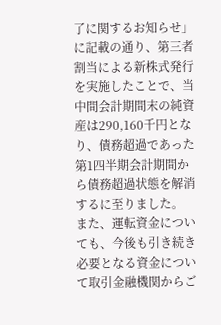了に関するお知らせ」に記載の通り、第三者割当による新株式発行を実施したことで、当中間会計期間末の純資産は290,160千円となり、債務超過であった第1四半期会計期間から債務超過状態を解消するに至りました。
また、運転資金についても、今後も引き続き必要となる資金について取引金融機関からご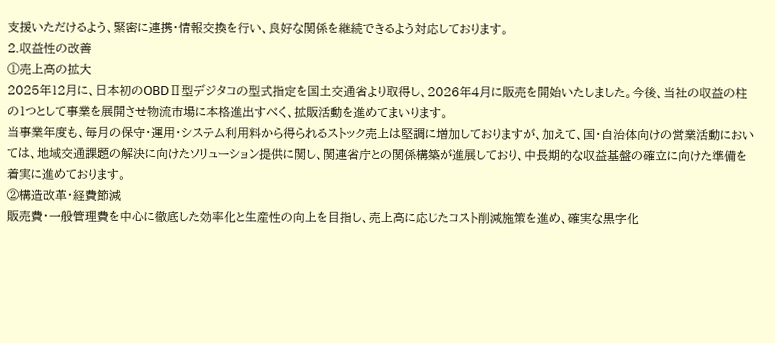支援いただけるよう、緊密に連携・情報交換を行い、良好な関係を継続できるよう対応しております。
2.収益性の改善
①売上高の拡大
2025年12月に、日本初のOBDⅡ型デジタコの型式指定を国土交通省より取得し、2026年4月に販売を開始いたしました。今後、当社の収益の柱の1つとして事業を展開させ物流市場に本格進出すべく、拡販活動を進めてまいります。
当事業年度も、毎月の保守・運用・システム利用料から得られるストック売上は堅調に増加しておりますが、加えて、国・自治体向けの営業活動においては、地域交通課題の解決に向けたソリューション提供に関し、関連省庁との関係構築が進展しており、中長期的な収益基盤の確立に向けた準備を着実に進めております。
②構造改革・経費節減
販売費・一般管理費を中心に徹底した効率化と生産性の向上を目指し、売上高に応じたコスト削減施策を進め、確実な黒字化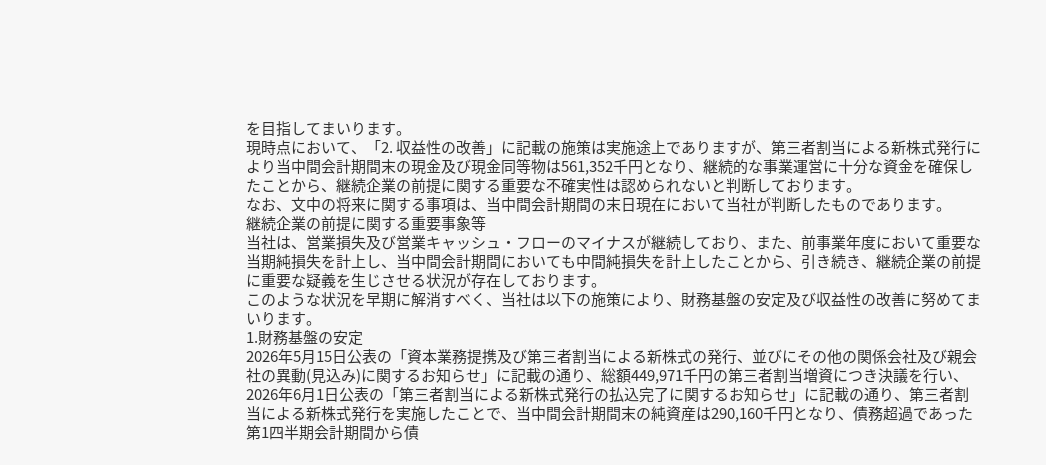を目指してまいります。
現時点において、「2. 収益性の改善」に記載の施策は実施途上でありますが、第三者割当による新株式発行により当中間会計期間末の現金及び現金同等物は561,352千円となり、継続的な事業運営に十分な資金を確保したことから、継続企業の前提に関する重要な不確実性は認められないと判断しております。
なお、文中の将来に関する事項は、当中間会計期間の末日現在において当社が判断したものであります。
継続企業の前提に関する重要事象等
当社は、営業損失及び営業キャッシュ・フローのマイナスが継続しており、また、前事業年度において重要な当期純損失を計上し、当中間会計期間においても中間純損失を計上したことから、引き続き、継続企業の前提に重要な疑義を生じさせる状況が存在しております。
このような状況を早期に解消すべく、当社は以下の施策により、財務基盤の安定及び収益性の改善に努めてまいります。
1.財務基盤の安定
2026年5月15日公表の「資本業務提携及び第三者割当による新株式の発行、並びにその他の関係会社及び親会社の異動(見込み)に関するお知らせ」に記載の通り、総額449,971千円の第三者割当増資につき決議を行い、2026年6月1日公表の「第三者割当による新株式発行の払込完了に関するお知らせ」に記載の通り、第三者割当による新株式発行を実施したことで、当中間会計期間末の純資産は290,160千円となり、債務超過であった第1四半期会計期間から債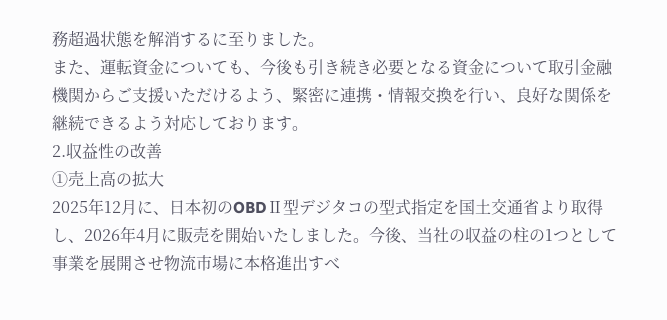務超過状態を解消するに至りました。
また、運転資金についても、今後も引き続き必要となる資金について取引金融機関からご支援いただけるよう、緊密に連携・情報交換を行い、良好な関係を継続できるよう対応しております。
2.収益性の改善
①売上高の拡大
2025年12月に、日本初のOBDⅡ型デジタコの型式指定を国土交通省より取得し、2026年4月に販売を開始いたしました。今後、当社の収益の柱の1つとして事業を展開させ物流市場に本格進出すべ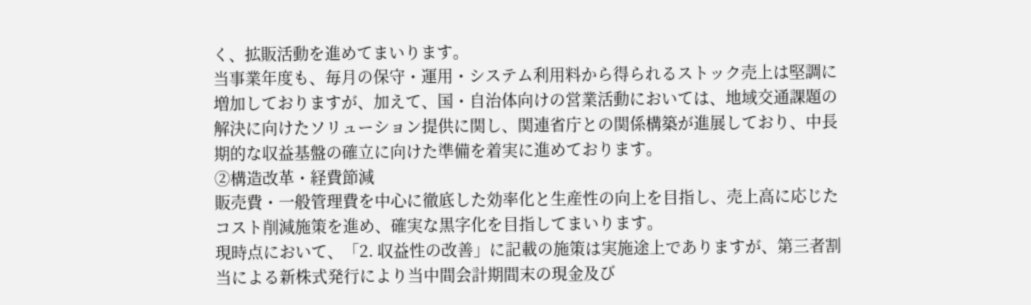く、拡販活動を進めてまいります。
当事業年度も、毎月の保守・運用・システム利用料から得られるストック売上は堅調に増加しておりますが、加えて、国・自治体向けの営業活動においては、地域交通課題の解決に向けたソリューション提供に関し、関連省庁との関係構築が進展しており、中長期的な収益基盤の確立に向けた準備を着実に進めております。
②構造改革・経費節減
販売費・一般管理費を中心に徹底した効率化と生産性の向上を目指し、売上高に応じたコスト削減施策を進め、確実な黒字化を目指してまいります。
現時点において、「2. 収益性の改善」に記載の施策は実施途上でありますが、第三者割当による新株式発行により当中間会計期間末の現金及び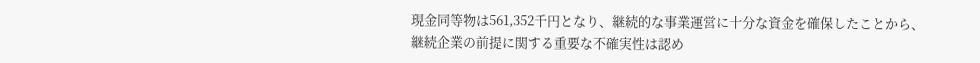現金同等物は561,352千円となり、継続的な事業運営に十分な資金を確保したことから、継続企業の前提に関する重要な不確実性は認め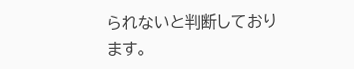られないと判断しております。